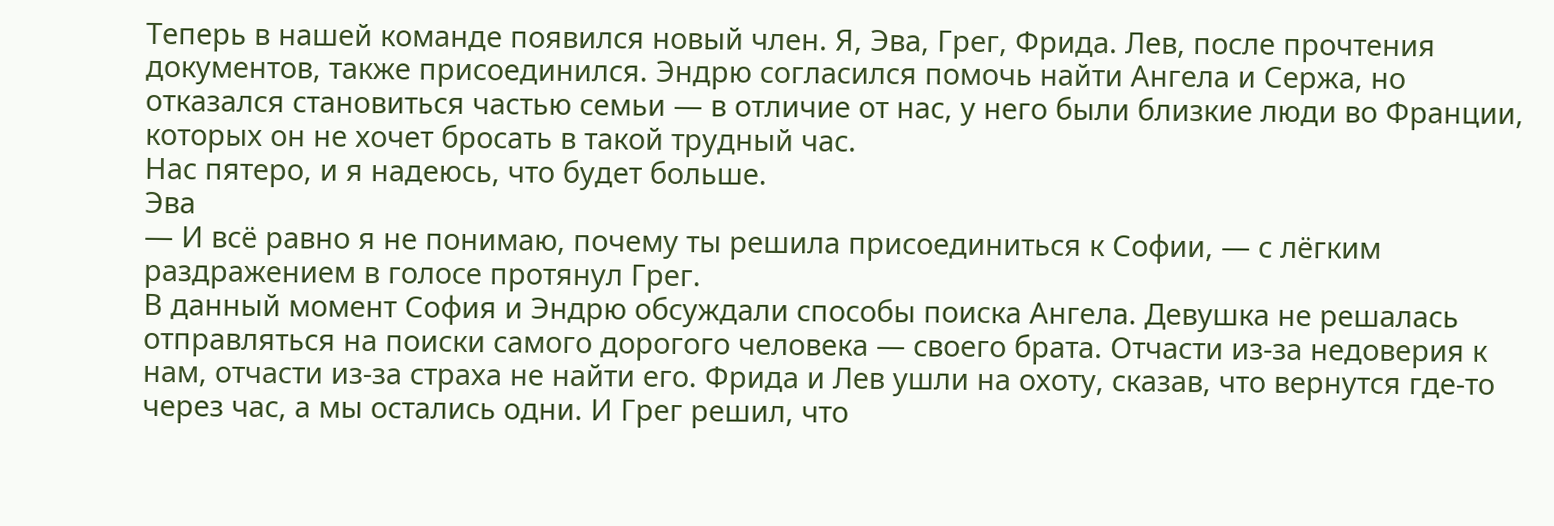Теперь в нашей команде появился новый член. Я, Эва, Грег, Фрида. Лев, после прочтения документов, также присоединился. Эндрю согласился помочь найти Ангела и Сержа, но отказался становиться частью семьи — в отличие от нас, у него были близкие люди во Франции, которых он не хочет бросать в такой трудный час.
Нас пятеро, и я надеюсь, что будет больше.
Эва
— И всё равно я не понимаю, почему ты решила присоединиться к Софии, — с лёгким раздражением в голосе протянул Грег.
В данный момент София и Эндрю обсуждали способы поиска Ангела. Девушка не решалась отправляться на поиски самого дорогого человека — своего брата. Отчасти из-за недоверия к нам, отчасти из-за страха не найти его. Фрида и Лев ушли на охоту, сказав, что вернутся где-то через час, а мы остались одни. И Грег решил, что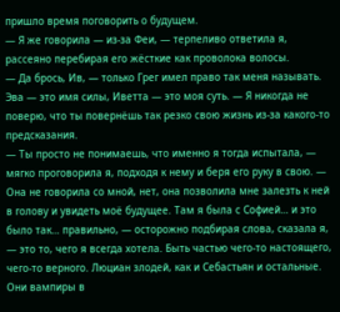пришло время поговорить о будущем.
— Я же говорила — из-за Феи, — терпеливо ответила я, рассеяно перебирая его жёсткие как проволока волосы.
— Да брось, Ив, — только Грег имел право так меня называть. Эва — это имя силы, Иветта — это моя суть. — Я никогда не поверю, что ты повернёшь так резко свою жизнь из-за какого-то предсказания.
— Ты просто не понимаешь, что именно я тогда испытала, — мягко проговорила я, подходя к нему и беря его руку в свою. — Она не говорила со мной, нет, она позволила мне залезть к ней в голову и увидеть моё будущее. Там я была с Софией… и это было так… правильно, — осторожно подбирая слова, сказала я, — это то, чего я всегда хотела. Быть частью чего-то настоящего, чего-то верного. Люциан злодей, как и Себастьян и остальные. Они вампиры в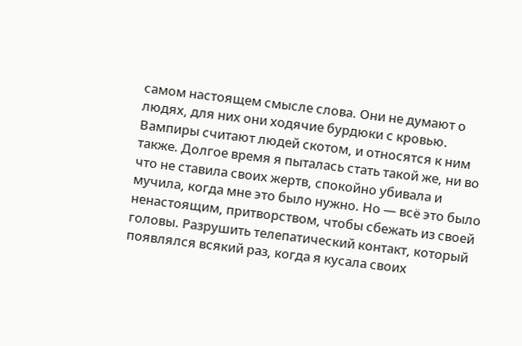самом настоящем смысле слова. Они не думают о людях, для них они ходячие бурдюки с кровью. Вампиры считают людей скотом, и относятся к ним также. Долгое время я пыталась стать такой же, ни во что не ставила своих жертв, спокойно убивала и мучила, когда мне это было нужно. Но — всё это было ненастоящим, притворством, чтобы сбежать из своей головы. Разрушить телепатический контакт, который появлялся всякий раз, когда я кусала своих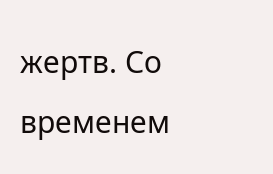жертв. Со временем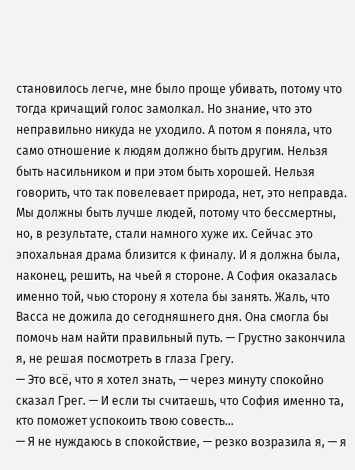становилось легче, мне было проще убивать, потому что тогда кричащий голос замолкал. Но знание, что это неправильно никуда не уходило. А потом я поняла, что само отношение к людям должно быть другим. Нельзя быть насильником и при этом быть хорошей. Нельзя говорить, что так повелевает природа, нет, это неправда. Мы должны быть лучше людей, потому что бессмертны, но, в результате, стали намного хуже их. Сейчас это эпохальная драма близится к финалу. И я должна была, наконец, решить, на чьей я стороне. А София оказалась именно той, чью сторону я хотела бы занять. Жаль, что Васса не дожила до сегодняшнего дня. Она смогла бы помочь нам найти правильный путь. — Грустно закончила я, не решая посмотреть в глаза Грегу.
— Это всё, что я хотел знать, — через минуту спокойно сказал Грег. — И если ты считаешь, что София именно та, кто поможет успокоить твою совесть…
— Я не нуждаюсь в спокойствие, — резко возразила я, — я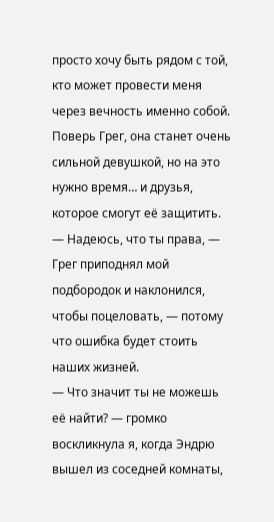просто хочу быть рядом с той, кто может провести меня через вечность именно собой. Поверь Грег, она станет очень сильной девушкой, но на это нужно время… и друзья, которое смогут её защитить.
— Надеюсь, что ты права, — Грег приподнял мой подбородок и наклонился, чтобы поцеловать, — потому что ошибка будет стоить наших жизней.
— Что значит ты не можешь её найти? — громко воскликнула я, когда Эндрю вышел из соседней комнаты,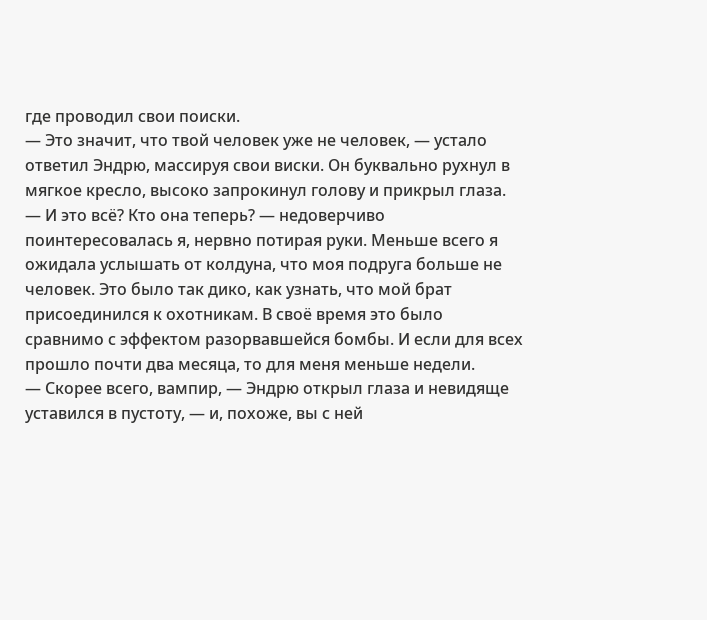где проводил свои поиски.
— Это значит, что твой человек уже не человек, — устало ответил Эндрю, массируя свои виски. Он буквально рухнул в мягкое кресло, высоко запрокинул голову и прикрыл глаза.
— И это всё? Кто она теперь? — недоверчиво поинтересовалась я, нервно потирая руки. Меньше всего я ожидала услышать от колдуна, что моя подруга больше не человек. Это было так дико, как узнать, что мой брат присоединился к охотникам. В своё время это было сравнимо с эффектом разорвавшейся бомбы. И если для всех прошло почти два месяца, то для меня меньше недели.
— Скорее всего, вампир, — Эндрю открыл глаза и невидяще уставился в пустоту, — и, похоже, вы с ней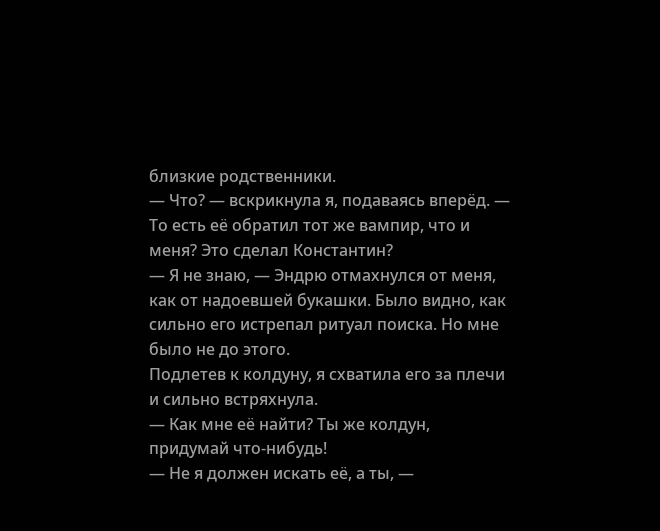близкие родственники.
— Что? — вскрикнула я, подаваясь вперёд. — То есть её обратил тот же вампир, что и меня? Это сделал Константин?
— Я не знаю, — Эндрю отмахнулся от меня, как от надоевшей букашки. Было видно, как сильно его истрепал ритуал поиска. Но мне было не до этого.
Подлетев к колдуну, я схватила его за плечи и сильно встряхнула.
— Как мне её найти? Ты же колдун, придумай что-нибудь!
— Не я должен искать её, а ты, —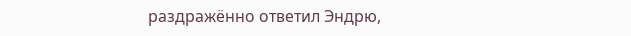раздражённо ответил Эндрю,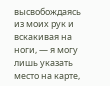высвобождаясь из моих рук и вскакивая на ноги, — я могу лишь указать место на карте,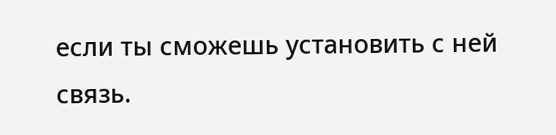если ты сможешь установить с ней связь.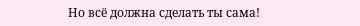Но всё должна сделать ты сама!